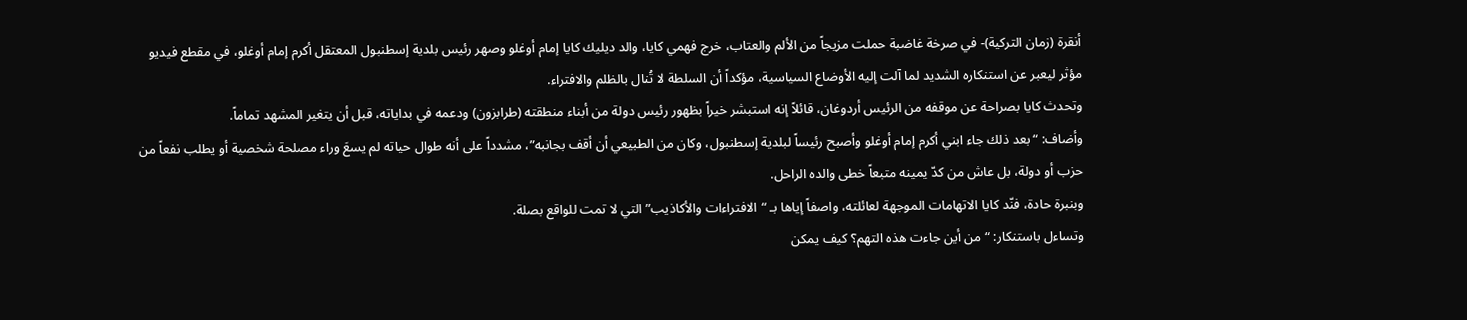أنقرة (زمان التركية)- في صرخة غاضبة حملت مزيجاً من الألم والعتاب، خرج فهمي كايا، والد ديليك كايا إمام أوغلو وصهر رئيس بلدية إسطنبول المعتقل أكرم إمام أوغلو، في مقطع فيديو مؤثر ليعبر عن استنكاره الشديد لما آلت إليه الأوضاع السياسية، مؤكداً أن السلطة لا تُنال بالظلم والافتراء.
وتحدث كايا بصراحة عن موقفه من الرئيس أردوغان، قائلاً إنه استبشر خيراً بظهور رئيس دولة من أبناء منطقته (طرابزون) ودعمه في بداياته، قبل أن يتغير المشهد تماماً.
وأضاف: “بعد ذلك جاء ابني أكرم إمام أوغلو وأصبح رئيساً لبلدية إسطنبول، وكان من الطبيعي أن أقف بجانبه”، مشدداً على أنه طوال حياته لم يسعَ وراء مصلحة شخصية أو يطلب نفعاً من حزب أو دولة، بل عاش من كدّ يمينه متبعاً خطى والده الراحل.
وبنبرة حادة، فنّد كايا الاتهامات الموجهة لعائلته، واصفاً إياها بـ “الافتراءات والأكاذيب” التي لا تمت للواقع بصلة.
وتساءل باستنكار: “من أين جاءت هذه التهم؟ كيف يمكن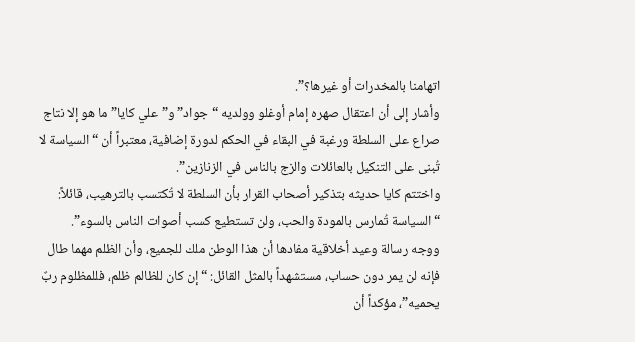اتهامنا بالمخدرات أو غيرها؟”.
وأشار إلى أن اعتقال صهره إمام أوغلو وولديه “جواد” و”علي كايا” ما هو إلا نتاج صراع على السلطة ورغبة في البقاء في الحكم لدورة إضافية، معتبراً أن “السياسة لا تُبنى على التنكيل بالعائلات والزج بالناس في الزنازين”.
واختتم كايا حديثه بتذكير أصحاب القرار بأن السلطة لا تُكتسب بالترهيب، قائلاً: “السياسة تُمارس بالمودة والحب، ولن تستطيع كسب أصوات الناس بالسوء”.
ووجه رسالة وعيد أخلاقية مفادها أن هذا الوطن ملك للجميع، وأن الظلم مهما طال فإنه لن يمر دون حساب، مستشهداً بالمثل القائل: “إن كان للظالم ظلم، فللمظلوم ربٌ يحميه”، مؤكداً أن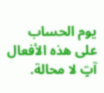يوم الحساب على هذه الأفعال آتٍ لا محالة.